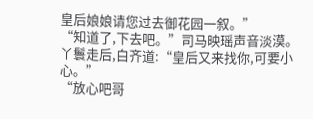皇后娘娘请您过去御花园一叙。”
“知道了,下去吧。”司马映瑶声音淡漠。
丫鬟走后,白齐道:“皇后又来找你,可要小心。”
“放心吧哥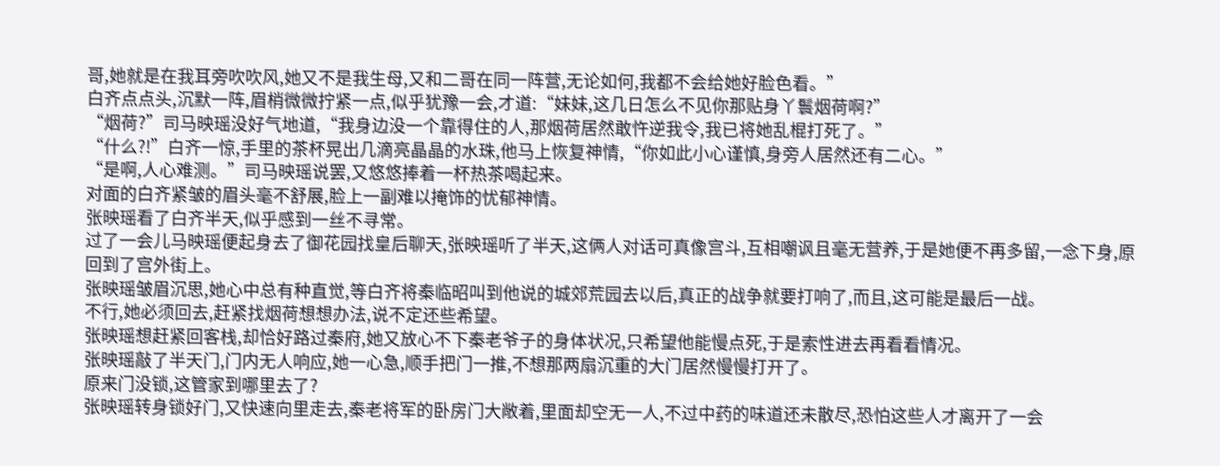哥,她就是在我耳旁吹吹风,她又不是我生母,又和二哥在同一阵营,无论如何,我都不会给她好脸色看。”
白齐点点头,沉默一阵,眉梢微微拧紧一点,似乎犹豫一会,才道:“妹妹,这几日怎么不见你那贴身丫鬟烟荷啊?”
“烟荷?”司马映瑶没好气地道,“我身边没一个靠得住的人,那烟荷居然敢忤逆我令,我已将她乱棍打死了。”
“什么?!”白齐一惊,手里的茶杯晃出几滴亮晶晶的水珠,他马上恢复神情,“你如此小心谨慎,身旁人居然还有二心。”
“是啊,人心难测。”司马映瑶说罢,又悠悠捧着一杯热茶喝起来。
对面的白齐紧皱的眉头毫不舒展,脸上一副难以掩饰的忧郁神情。
张映瑶看了白齐半天,似乎感到一丝不寻常。
过了一会儿马映瑶便起身去了御花园找皇后聊天,张映瑶听了半天,这俩人对话可真像宫斗,互相嘲讽且毫无营养,于是她便不再多留,一念下身,原回到了宫外街上。
张映瑶皱眉沉思,她心中总有种直觉,等白齐将秦临昭叫到他说的城郊荒园去以后,真正的战争就要打响了,而且,这可能是最后一战。
不行,她必须回去,赶紧找烟荷想想办法,说不定还些希望。
张映瑶想赶紧回客栈,却恰好路过秦府,她又放心不下秦老爷子的身体状况,只希望他能慢点死,于是索性进去再看看情况。
张映瑶敲了半天门,门内无人响应,她一心急,顺手把门一推,不想那两扇沉重的大门居然慢慢打开了。
原来门没锁,这管家到哪里去了?
张映瑶转身锁好门,又快速向里走去,秦老将军的卧房门大敞着,里面却空无一人,不过中药的味道还未散尽,恐怕这些人才离开了一会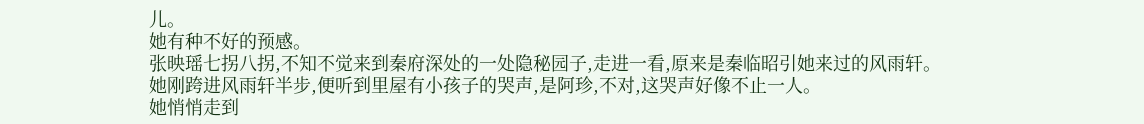儿。
她有种不好的预感。
张映瑶七拐八拐,不知不觉来到秦府深处的一处隐秘园子,走进一看,原来是秦临昭引她来过的风雨轩。
她刚跨进风雨轩半步,便听到里屋有小孩子的哭声,是阿珍,不对,这哭声好像不止一人。
她悄悄走到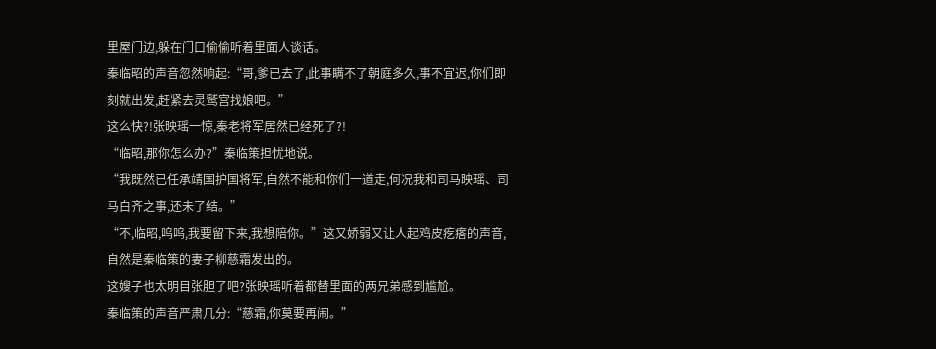里屋门边,躲在门口偷偷听着里面人谈话。
秦临昭的声音忽然响起:“哥,爹已去了,此事瞒不了朝庭多久,事不宜迟,你们即刻就出发,赶紧去灵鹫宫找娘吧。”
这么快?!张映瑶一惊,秦老将军居然已经死了?!
“临昭,那你怎么办?”秦临策担忧地说。
“我既然已任承靖国护国将军,自然不能和你们一道走,何况我和司马映瑶、司马白齐之事,还未了结。”
“不,临昭,呜呜,我要留下来,我想陪你。”这又娇弱又让人起鸡皮疙瘩的声音,自然是秦临策的妻子柳慈霜发出的。
这嫂子也太明目张胆了吧?张映瑶听着都替里面的两兄弟感到尴尬。
秦临策的声音严肃几分:“慈霜,你莫要再闹。”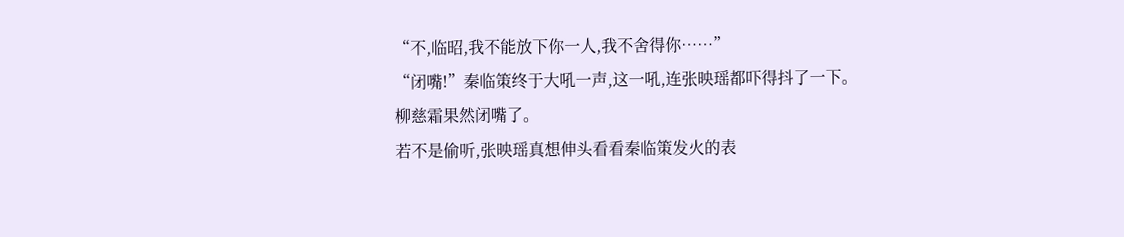“不,临昭,我不能放下你一人,我不舍得你……”
“闭嘴!”秦临策终于大吼一声,这一吼,连张映瑶都吓得抖了一下。
柳慈霜果然闭嘴了。
若不是偷听,张映瑶真想伸头看看秦临策发火的表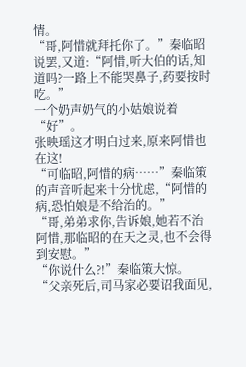情。
“哥,阿惜就拜托你了。”秦临昭说罢,又道:“阿惜,听大伯的话,知道吗?一路上不能哭鼻子,药要按时吃。”
一个奶声奶气的小姑娘说着“好”。
张映瑶这才明白过来,原来阿惜也在这!
“可临昭,阿惜的病……”秦临策的声音听起来十分忧虑,“阿惜的病,恐怕娘是不给治的。”
“哥,弟弟求你,告诉娘,她若不治阿惜,那临昭的在天之灵,也不会得到安慰。”
“你说什么?!”秦临策大惊。
“父亲死后,司马家必要诏我面见,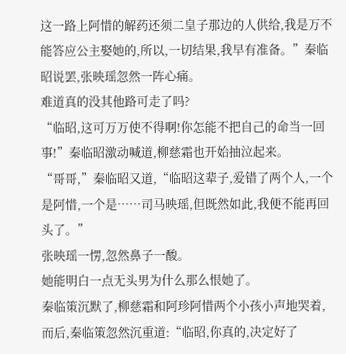这一路上阿惜的解药还须二皇子那边的人供给,我是万不能答应公主娶她的,所以,一切结果,我早有准备。”秦临昭说罢,张映瑶忽然一阵心痛。
难道真的没其他路可走了吗?
“临昭,这可万万使不得啊!你怎能不把自己的命当一回事!”秦临昭激动喊道,柳慈霜也开始抽泣起来。
“哥哥,”秦临昭又道,“临昭这辈子,爱错了两个人,一个是阿惜,一个是……司马映瑶,但既然如此,我便不能再回头了。”
张映瑶一愣,忽然鼻子一酸。
她能明白一点无头男为什么那么恨她了。
秦临策沉默了,柳慈霜和阿珍阿惜两个小孩小声地哭着,而后,秦临策忽然沉重道:“临昭,你真的,决定好了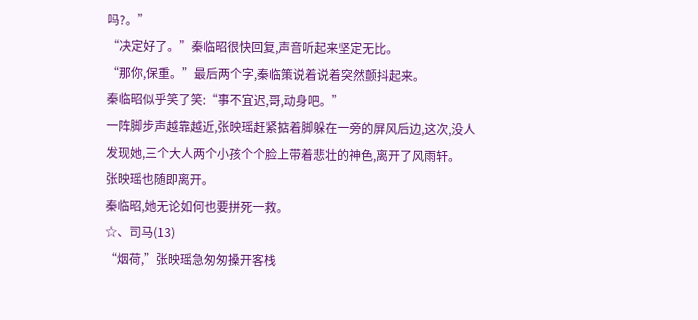吗?。”
“决定好了。”秦临昭很快回复,声音听起来坚定无比。
“那你,保重。”最后两个字,秦临策说着说着突然颤抖起来。
秦临昭似乎笑了笑:“事不宜迟,哥,动身吧。”
一阵脚步声越靠越近,张映瑶赶紧掂着脚躲在一旁的屏风后边,这次,没人发现她,三个大人两个小孩个个脸上带着悲壮的神色,离开了风雨轩。
张映瑶也随即离开。
秦临昭,她无论如何也要拼死一救。
☆、司马(13)
“烟荷,”张映瑶急匆匆搡开客栈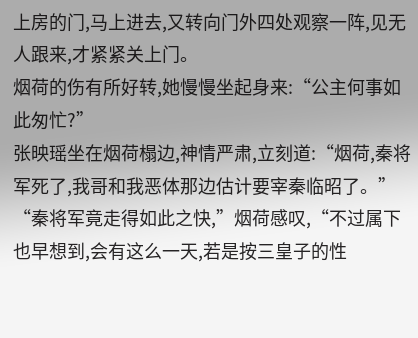上房的门,马上进去,又转向门外四处观察一阵,见无人跟来,才紧紧关上门。
烟荷的伤有所好转,她慢慢坐起身来:“公主何事如此匆忙?”
张映瑶坐在烟荷榻边,神情严肃,立刻道:“烟荷,秦将军死了,我哥和我恶体那边估计要宰秦临昭了。”
“秦将军竟走得如此之快,”烟荷感叹,“不过属下也早想到,会有这么一天,若是按三皇子的性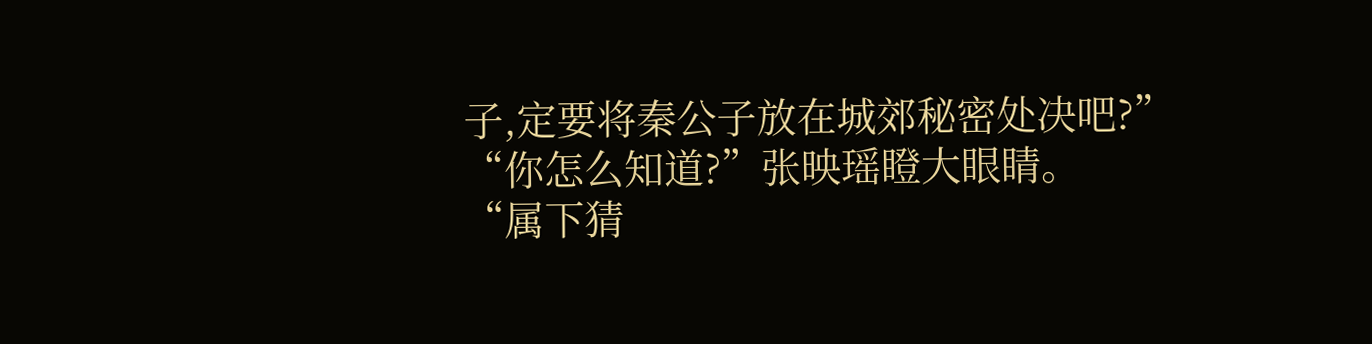子,定要将秦公子放在城郊秘密处决吧?”
“你怎么知道?”张映瑶瞪大眼睛。
“属下猜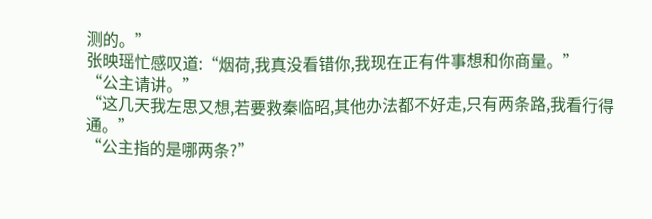测的。”
张映瑶忙感叹道:“烟荷,我真没看错你,我现在正有件事想和你商量。”
“公主请讲。”
“这几天我左思又想,若要救秦临昭,其他办法都不好走,只有两条路,我看行得通。”
“公主指的是哪两条?”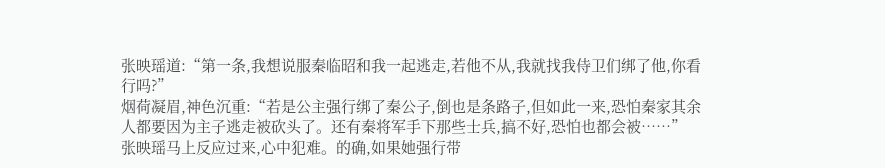张映瑶道:“第一条,我想说服秦临昭和我一起逃走,若他不从,我就找我侍卫们绑了他,你看行吗?”
烟荷凝眉,神色沉重:“若是公主强行绑了秦公子,倒也是条路子,但如此一来,恐怕秦家其余人都要因为主子逃走被砍头了。还有秦将军手下那些士兵,搞不好,恐怕也都会被……”
张映瑶马上反应过来,心中犯难。的确,如果她强行带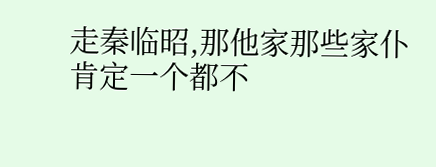走秦临昭,那他家那些家仆肯定一个都不